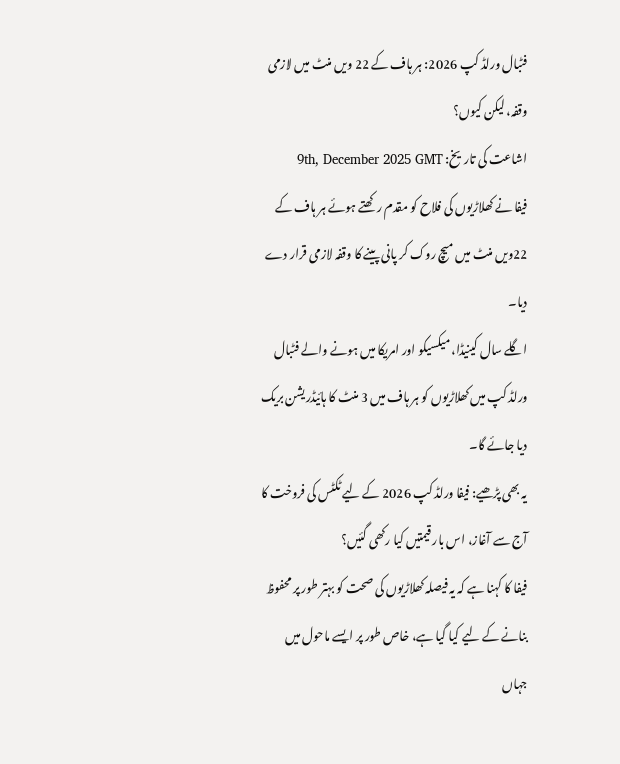فٹبال ورلڈ کپ 2026: ہر ہاف کے 22 ویں منٹ میں لازمی وقفہ، لیکن کیوں؟
اشاعت کی تاریخ: 9th, December 2025 GMT
فیفا نے کھلاڑیوں کی فلاح کو مقدم رکھتے ہوئے ہر ہاف کے 22ویں منٹ میں میچ روک کر پانی پینے کا وقفہ لازمی قرار دے دیا۔
اگلے سال کینیڈا، میکسیکو اور امریکا میں ہونے والے فٹبال ورلڈ کپ میں کھلاڑیوں کو ہر ہاف میں 3 منٹ کا ہائیڈریشن بریک دیا جائے گا۔
یہ بھی پڑھیے: فیفا ورلڈ کپ 2026 کے لیے ٹکٹس کی فروخت کا آج سے آغاز، اس بار قیمتیں کیا رکھی گئیں؟
فیفا کا کہنا ہے کہ یہ فیصلہ کھلاڑیوں کی صحت کو بہتر طور پر محفوظ بنانے کے لیے کیا گیا ہے، خاص طور پر ایسے ماحول میں جہاں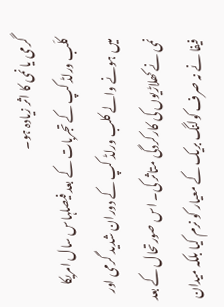گرمی یا نمی کا اثر زیادہ ہو۔
کلَب ورلڈ کپ کے تجربات کے بعد فیصلہاس سال امریکا میں ہونے والے کلب ورلڈ کپ کے دوران شدید گرمی اور نمی نے کھلاڑیوں کی کارکردگی متاثر کی۔ اس صورتحال کے بعد فیفا نے نہ صرف کولنگ بریک کے معیار کو نرم کیا بلکہ میدان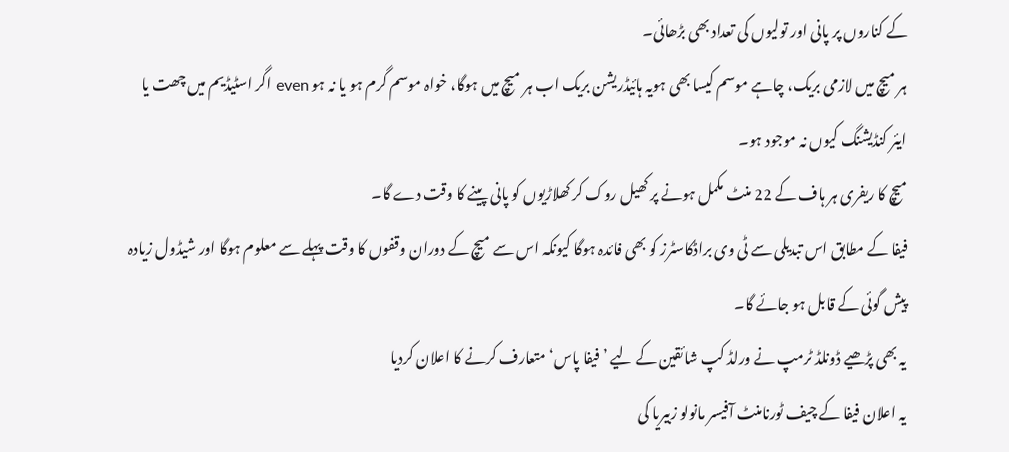کے کناروں پر پانی اور تولیوں کی تعداد بھی بڑھائی۔
ہر میچ میں لازمی بریک، چاہے موسم کیسا بھی ہویہ ہائیڈریشن بریک اب ہر میچ میں ہوگا، خواہ موسم گرم ہو یا نہ ہو even اگر اسٹیڈیم میں چھت یا ایئر کنڈیشنگ کیوں نہ موجود ہو۔
میچ کا ریفری ہر ہاف کے 22 منٹ مکمل ہونے پر کھیل روک کر کھلاڑیوں کو پانی پینے کا وقت دے گا۔
فیفا کے مطابق اس تبدیلی سے ٹی وی براڈکاسٹرز کو بھی فائدہ ہوگا کیونکہ اس سے میچ کے دوران وقفوں کا وقت پہلے سے معلوم ہوگا اور شیڈول زیادہ پیش گوئی کے قابل ہو جائے گا۔
یہ بھی پڑھیے ڈونلڈ ٹرمپ نے ورلڈ کپ شائقین کے لیے ’فیفا پاس‘ متعارف کرنے کا اعلان کردیا
یہ اعلان فیفا کے چیف ٹورنامنٹ آفیسر مانولو زبیریا کی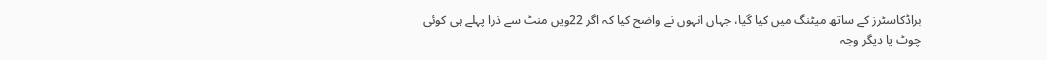براڈکاسٹرز کے ساتھ میٹنگ میں کیا گیا، جہاں انہوں نے واضح کیا کہ اگر 22ویں منٹ سے ذرا پہلے ہی کوئی چوٹ یا دیگر وجہ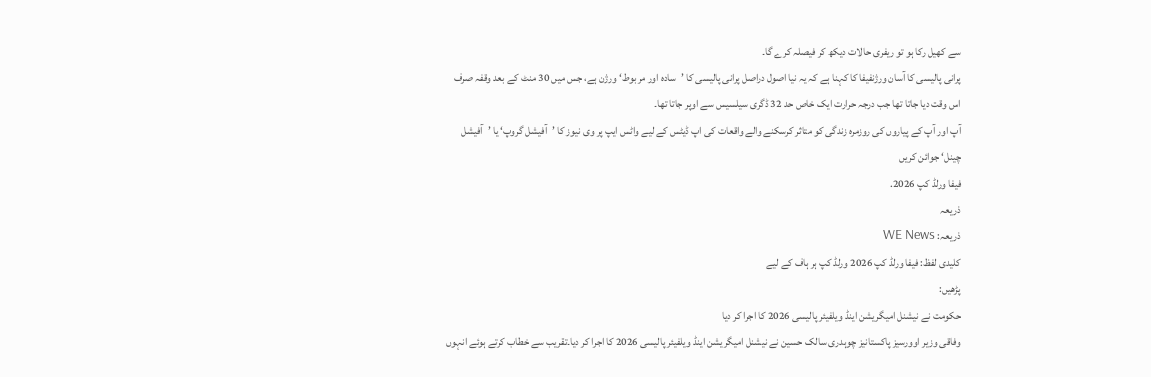سے کھیل رکا ہو تو ریفری حالات دیکھ کر فیصلہ کرے گا۔
پرانی پالیسی کا آسان ورژنفیفا کا کہنا ہے کہ یہ نیا اصول دراصل پرانی پالیسی کا ’سادہ اور مربوط‘ ورژن ہے، جس میں 30 منٹ کے بعد وقفہ صرف اس وقت دیا جاتا تھا جب درجہ حرارت ایک خاص حد 32 ڈگری سیلسیس سے اوپر جاتا تھا۔
آپ اور آپ کے پیاروں کی روزمرہ زندگی کو متاثر کرسکنے والے واقعات کی اپ ڈیٹس کے لیے واٹس ایپ پر وی نیوز کا ’آفیشل گروپ‘ یا ’آفیشل چینل‘ جوائن کریں
فیفا ورلڈ کپ 2026.
ذریعہ
ذریعہ: WE News
کلیدی لفظ: فیفا ورلڈ کپ 2026 ورلڈ کپ ہر ہاف کے لیے
پڑھیں:
حکومت نے نیشنل امیگریشن اینڈ ویلفیئر پالیسی 2026 کا اجرا کر دیا
وفاقی وزیر اوورسیز پاکستانیز چوہدری سالک حسین نے نیشنل امیگریشن اینڈ ویلفیئر پالیسی 2026 کا اجرا کر دیا۔تقریب سے خطاب کرتے ہوئے انہوں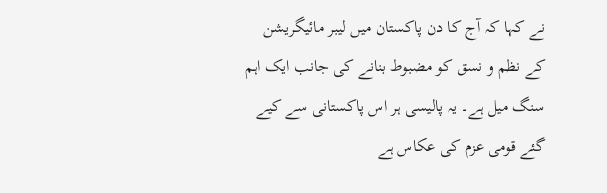نے کہا کہ آج کا دن پاکستان میں لیبر مائیگریشن کے نظم و نسق کو مضبوط بنانے کی جانب ایک اہم سنگ میل ہے۔ یہ پالیسی ہر اس پاکستانی سے کیے گئے قومی عزم کی عکاس ہے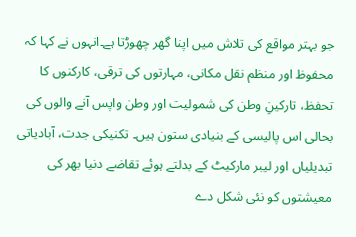جو بہتر مواقع کی تلاش میں اپنا گھر چھوڑتا ہے۔انہوں نے کہا کہ محفوظ اور منظم نقل مکانی، مہارتوں کی ترقی، کارکنوں کا تحفظ، تارکینِ وطن کی شمولیت اور وطن واپس آنے والوں کی بحالی اس پالیسی کے بنیادی ستون ہیں۔ تکنیکی جدت، آبادیاتی تبدیلیاں اور لیبر مارکیٹ کے بدلتے ہوئے تقاضے دنیا بھر کی معیشتوں کو نئی شکل دے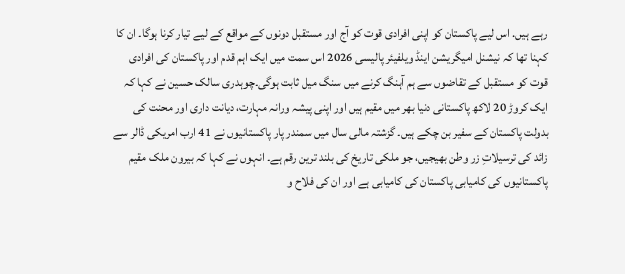رہے ہیں. اس لیے پاکستان کو اپنی افرادی قوت کو آج اور مستقبل دونوں کے مواقع کے لیے تیار کرنا ہوگا۔ ان کا کہنا تھا کہ نیشنل امیگریشن اینڈ ویلفیئر پالیسی 2026 اس سمت میں ایک اہم قدم اور پاکستان کی افرادی قوت کو مستقبل کے تقاضوں سے ہم آہنگ کرنے میں سنگ میل ثابت ہوگی۔چوہدری سالک حسین نے کہا کہ ایک کروڑ 20 لاکھ پاکستانی دنیا بھر میں مقیم ہیں اور اپنی پیشہ ورانہ مہارت، دیانت داری اور محنت کی بدولت پاکستان کے سفیر بن چکے ہیں۔ گزشتہ مالی سال میں سمندر پار پاکستانیوں نے 41 ارب امریکی ڈالر سے زائد کی ترسیلاتِ زر وطن بھیجیں، جو ملکی تاریخ کی بلند ترین رقم ہے۔ انہوں نے کہا کہ بیرون ملک مقیم پاکستانیوں کی کامیابی پاکستان کی کامیابی ہے اور ان کی فلاح و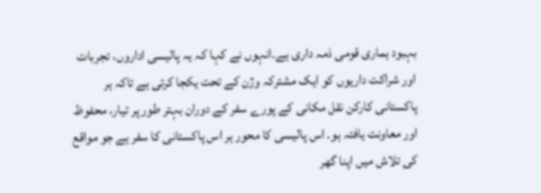بہبود ہماری قومی ذمہ داری ہے۔انہوں نے کہا کہ یہ پالیسی اداروں، تجربات اور شراکت داریوں کو ایک مشترکہ وژن کے تحت یکجا کرتی ہے تاکہ ہر پاکستانی کارکن نقل مکانی کے پورے سفر کے دوران بہتر طور پر تیار، محفوظ اور معاونت یافتہ ہو۔ اس پالیسی کا محور ہر اس پاکستانی کا سفر ہے جو مواقع کی تلاش میں اپنا گھر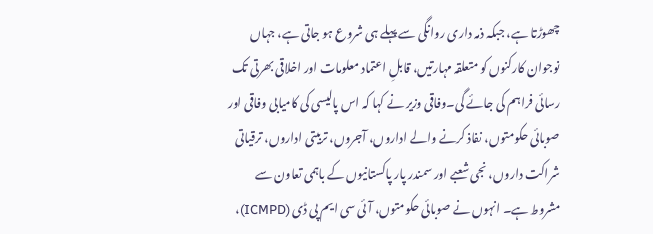چھوڑتا ہے، جبکہ ذمہ داری روانگی سے پہلے ہی شروع ہو جاتی ہے، جہاں نوجوان کارکنوں کو متعلقہ مہارتیں، قابلِ اعتماد معلومات اور اخلاقی بھرتی تک رسائی فراہم کی جائے گی۔وفاقی وزیر نے کہا کہ اس پالیسی کی کامیابی وفاقی اور صوبائی حکومتوں، نفاذ کرنے والے اداروں، آجروں، تربیتی اداروں، ترقیاتی شراکت داروں، نجی شعبے اور سمندر پار پاکستانیوں کے باہمی تعاون سے مشروط ہے۔ انہوں نے صوبائی حکومتوں، آئی سی ایم پی ڈی (ICMPD)،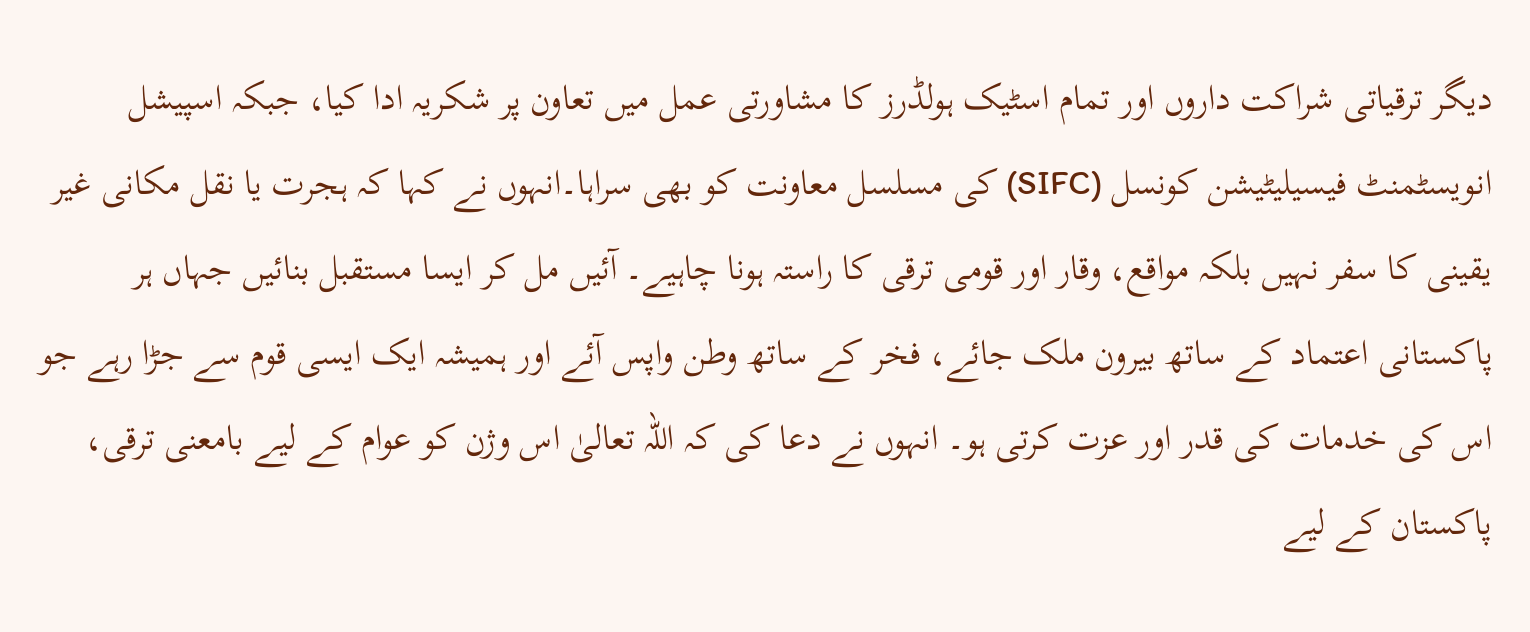دیگر ترقیاتی شراکت داروں اور تمام اسٹیک ہولڈرز کا مشاورتی عمل میں تعاون پر شکریہ ادا کیا، جبکہ اسپیشل انویسٹمنٹ فیسیلیٹیشن کونسل (SIFC) کی مسلسل معاونت کو بھی سراہا۔انہوں نے کہا کہ ہجرت یا نقل مکانی غیر یقینی کا سفر نہیں بلکہ مواقع، وقار اور قومی ترقی کا راستہ ہونا چاہیے۔ آئیں مل کر ایسا مستقبل بنائیں جہاں ہر پاکستانی اعتماد کے ساتھ بیرون ملک جائے، فخر کے ساتھ وطن واپس آئے اور ہمیشہ ایک ایسی قوم سے جڑا رہے جو اس کی خدمات کی قدر اور عزت کرتی ہو۔ انہوں نے دعا کی کہ اللہ تعالیٰ اس وژن کو عوام کے لیے بامعنی ترقی، پاکستان کے لیے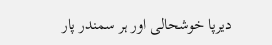دیرپا خوشحالی اور ہر سمندر پار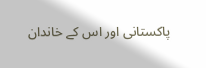پاکستانی اور اس کے خاندان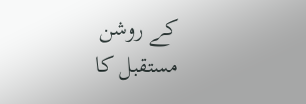کے روشن مستقبل کا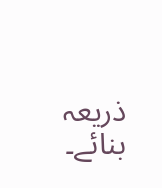ذریعہ بنائے۔